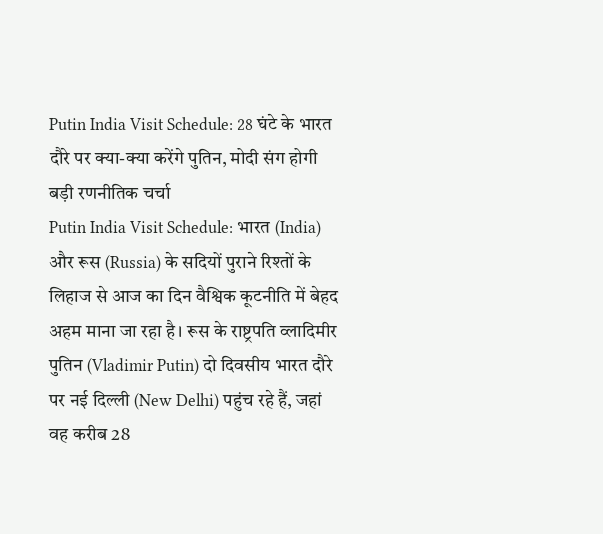Putin India Visit Schedule: 28 घंटे के भारत दौरे पर क्या-क्या करेंगे पुतिन, मोदी संग होगी बड़ी रणनीतिक चर्चा
Putin India Visit Schedule: भारत (India) और रूस (Russia) के सदियों पुराने रिश्तों के लिहाज से आज का दिन वैश्विक कूटनीति में बेहद अहम माना जा रहा है। रूस के राष्ट्रपति व्लादिमीर पुतिन (Vladimir Putin) दो दिवसीय भारत दौरे पर नई दिल्ली (New Delhi) पहुंच रहे हैं, जहां वह करीब 28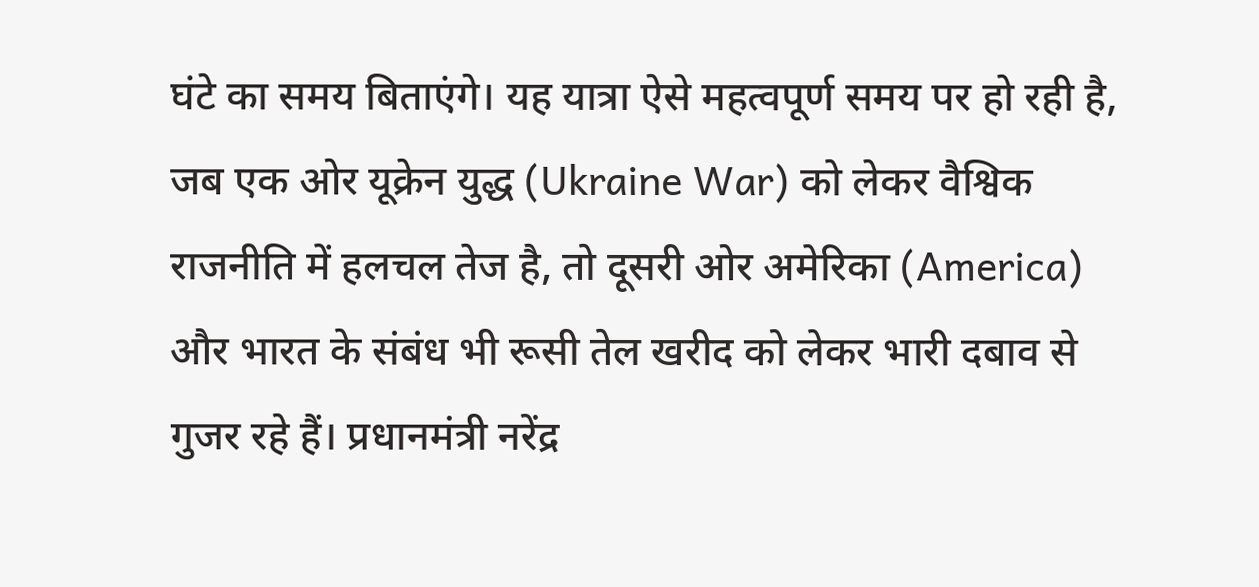घंटे का समय बिताएंगे। यह यात्रा ऐसे महत्वपूर्ण समय पर हो रही है, जब एक ओर यूक्रेन युद्ध (Ukraine War) को लेकर वैश्विक राजनीति में हलचल तेज है, तो दूसरी ओर अमेरिका (America) और भारत के संबंध भी रूसी तेल खरीद को लेकर भारी दबाव से गुजर रहे हैं। प्रधानमंत्री नरेंद्र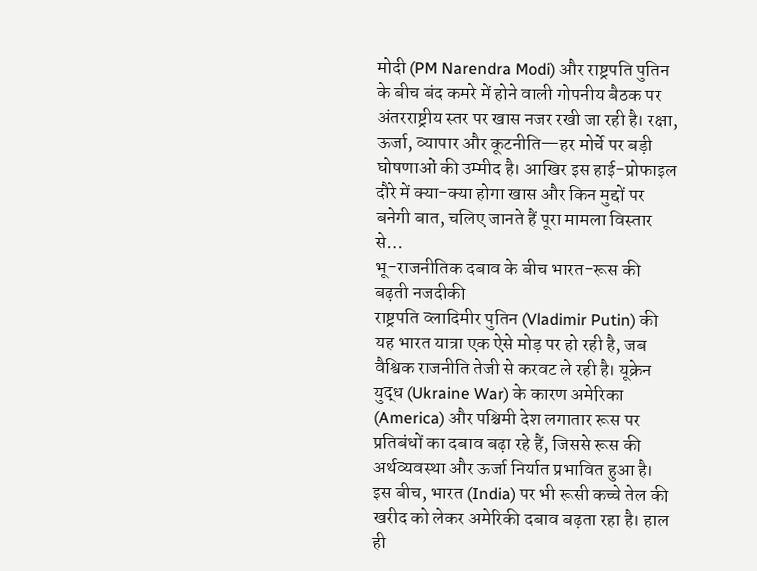मोदी (PM Narendra Modi) और राष्ट्रपति पुतिन के बीच बंद कमरे में होने वाली गोपनीय बैठक पर अंतरराष्ट्रीय स्तर पर खास नजर रखी जा रही है। रक्षा, ऊर्जा, व्यापार और कूटनीति—हर मोर्चे पर बड़ी घोषणाओं की उम्मीद है। आखिर इस हाई-प्रोफाइल दौरे में क्या-क्या होगा खास और किन मुद्दों पर बनेगी बात, चलिए जानते हैं पूरा मामला विस्तार से…
भू-राजनीतिक दबाव के बीच भारत-रूस की बढ़ती नजदीकी
राष्ट्रपति व्लादिमीर पुतिन (Vladimir Putin) की यह भारत यात्रा एक ऐसे मोड़ पर हो रही है, जब वैश्विक राजनीति तेजी से करवट ले रही है। यूक्रेन युद्ध (Ukraine War) के कारण अमेरिका (America) और पश्चिमी देश लगातार रूस पर प्रतिबंधों का दबाव बढ़ा रहे हैं, जिससे रूस की अर्थव्यवस्था और ऊर्जा निर्यात प्रभावित हुआ है। इस बीच, भारत (India) पर भी रूसी कच्चे तेल की खरीद को लेकर अमेरिकी दबाव बढ़ता रहा है। हाल ही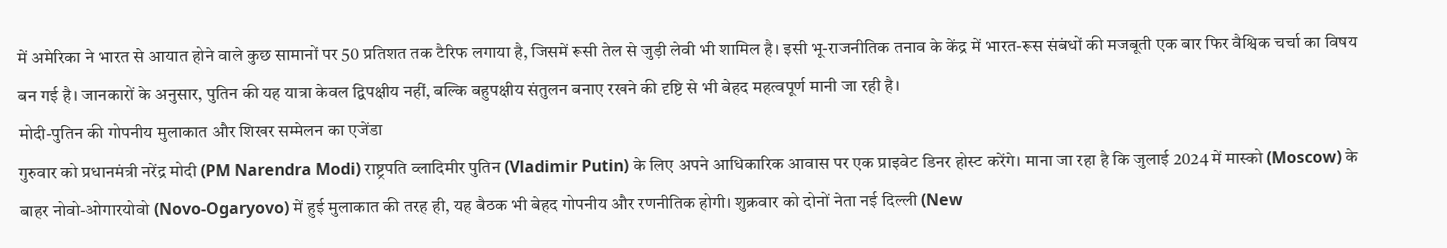में अमेरिका ने भारत से आयात होने वाले कुछ सामानों पर 50 प्रतिशत तक टैरिफ लगाया है, जिसमें रूसी तेल से जुड़ी लेवी भी शामिल है। इसी भू-राजनीतिक तनाव के केंद्र में भारत-रूस संबंधों की मजबूती एक बार फिर वैश्विक चर्चा का विषय बन गई है। जानकारों के अनुसार, पुतिन की यह यात्रा केवल द्विपक्षीय नहीं, बल्कि बहुपक्षीय संतुलन बनाए रखने की दृष्टि से भी बेहद महत्वपूर्ण मानी जा रही है।
मोदी-पुतिन की गोपनीय मुलाकात और शिखर सम्मेलन का एजेंडा
गुरुवार को प्रधानमंत्री नरेंद्र मोदी (PM Narendra Modi) राष्ट्रपति व्लादिमीर पुतिन (Vladimir Putin) के लिए अपने आधिकारिक आवास पर एक प्राइवेट डिनर होस्ट करेंगे। माना जा रहा है कि जुलाई 2024 में मास्को (Moscow) के बाहर नोवो-ओगारयोवो (Novo-Ogaryovo) में हुई मुलाकात की तरह ही, यह बैठक भी बेहद गोपनीय और रणनीतिक होगी। शुक्रवार को दोनों नेता नई दिल्ली (New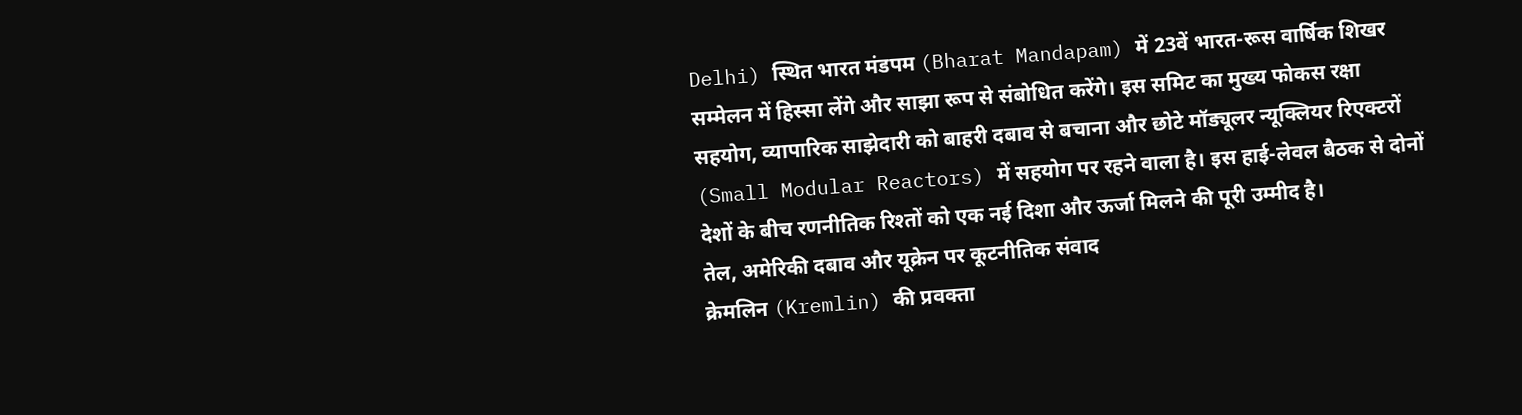Delhi) स्थित भारत मंडपम (Bharat Mandapam) में 23वें भारत-रूस वार्षिक शिखर सम्मेलन में हिस्सा लेंगे और साझा रूप से संबोधित करेंगे। इस समिट का मुख्य फोकस रक्षा सहयोग, व्यापारिक साझेदारी को बाहरी दबाव से बचाना और छोटे मॉड्यूलर न्यूक्लियर रिएक्टरों (Small Modular Reactors) में सहयोग पर रहने वाला है। इस हाई-लेवल बैठक से दोनों देशों के बीच रणनीतिक रिश्तों को एक नई दिशा और ऊर्जा मिलने की पूरी उम्मीद है।
तेल, अमेरिकी दबाव और यूक्रेन पर कूटनीतिक संवाद
क्रेमलिन (Kremlin) की प्रवक्ता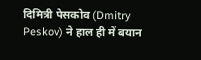दिमित्री पेसकोव (Dmitry Peskov) ने हाल ही में बयान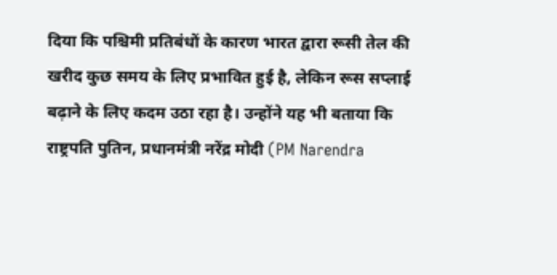दिया कि पश्चिमी प्रतिबंधों के कारण भारत द्वारा रूसी तेल की खरीद कुछ समय के लिए प्रभावित हुई है, लेकिन रूस सप्लाई बढ़ाने के लिए कदम उठा रहा है। उन्होंने यह भी बताया कि राष्ट्रपति पुतिन, प्रधानमंत्री नरेंद्र मोदी (PM Narendra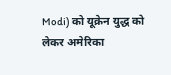Modi) को यूक्रेन युद्ध को लेकर अमेरिका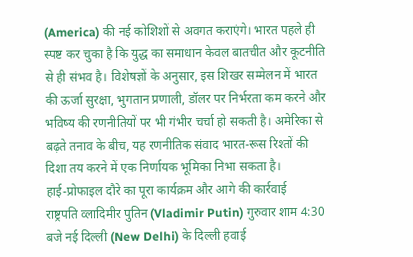(America) की नई कोशिशों से अवगत कराएंगे। भारत पहले ही स्पष्ट कर चुका है कि युद्ध का समाधान केवल बातचीत और कूटनीति से ही संभव है। विशेषज्ञों के अनुसार, इस शिखर सम्मेलन में भारत की ऊर्जा सुरक्षा, भुगतान प्रणाली, डॉलर पर निर्भरता कम करने और भविष्य की रणनीतियों पर भी गंभीर चर्चा हो सकती है। अमेरिका से बढ़ते तनाव के बीच, यह रणनीतिक संवाद भारत-रूस रिश्तों की दिशा तय करने में एक निर्णायक भूमिका निभा सकता है।
हाई-प्रोफाइल दौरे का पूरा कार्यक्रम और आगे की कार्रवाई
राष्ट्रपति व्लादिमीर पुतिन (Vladimir Putin) गुरुवार शाम 4:30 बजे नई दिल्ली (New Delhi) के दिल्ली हवाई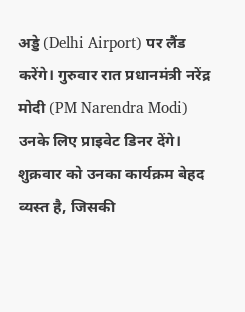अड्डे (Delhi Airport) पर लैंड करेंगे। गुरुवार रात प्रधानमंत्री नरेंद्र मोदी (PM Narendra Modi) उनके लिए प्राइवेट डिनर देंगे। शुक्रवार को उनका कार्यक्रम बेहद व्यस्त है, जिसकी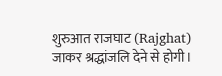शुरुआत राजघाट (Rajghat) जाकर श्रद्धांजलि देने से होगी।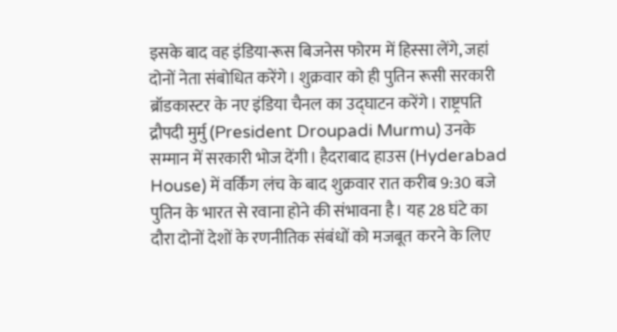इसके बाद वह इंडिया-रूस बिजनेस फोरम में हिस्सा लेंगे, जहां दोनों नेता संबोधित करेंगे। शुक्रवार को ही पुतिन रूसी सरकारी ब्रॉडकास्टर के नए इंडिया चैनल का उद्घाटन करेंगे। राष्ट्रपति द्रौपदी मुर्मु (President Droupadi Murmu) उनके सम्मान में सरकारी भोज देंगी। हैदराबाद हाउस (Hyderabad House) में वर्किंग लंच के बाद शुक्रवार रात करीब 9:30 बजे पुतिन के भारत से रवाना होने की संभावना है। यह 28 घंटे का दौरा दोनों देशों के रणनीतिक संबंधों को मजबूत करने के लिए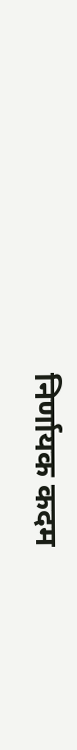निर्णायक कदम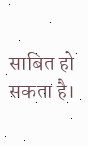साबित हो सकता है।